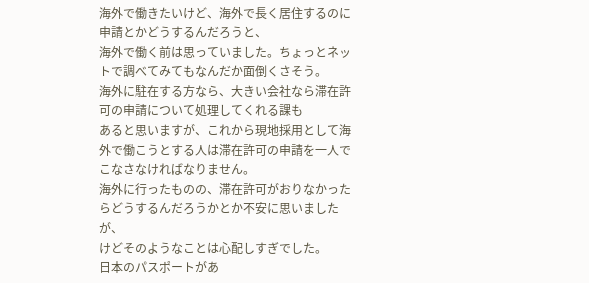海外で働きたいけど、海外で長く居住するのに申請とかどうするんだろうと、
海外で働く前は思っていました。ちょっとネットで調べてみてもなんだか面倒くさそう。
海外に駐在する方なら、大きい会社なら滞在許可の申請について処理してくれる課も
あると思いますが、これから現地採用として海外で働こうとする人は滞在許可の申請を一人でこなさなければなりません。
海外に行ったものの、滞在許可がおりなかったらどうするんだろうかとか不安に思いましたが、
けどそのようなことは心配しすぎでした。
日本のパスポートがあ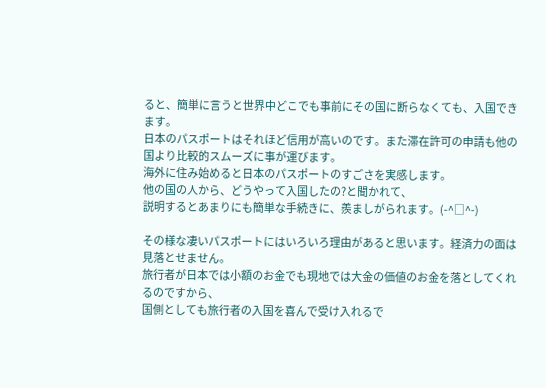ると、簡単に言うと世界中どこでも事前にその国に断らなくても、入国できます。
日本のパスポートはそれほど信用が高いのです。また滞在許可の申請も他の国より比較的スムーズに事が運びます。
海外に住み始めると日本のパスポートのすごさを実感します。
他の国の人から、どうやって入国したの?と聞かれて、
説明するとあまりにも簡単な手続きに、羨ましがられます。(-^□^-)

その様な凄いパスポートにはいろいろ理由があると思います。経済力の面は見落とせません。
旅行者が日本では小額のお金でも現地では大金の価値のお金を落としてくれるのですから、
国側としても旅行者の入国を喜んで受け入れるで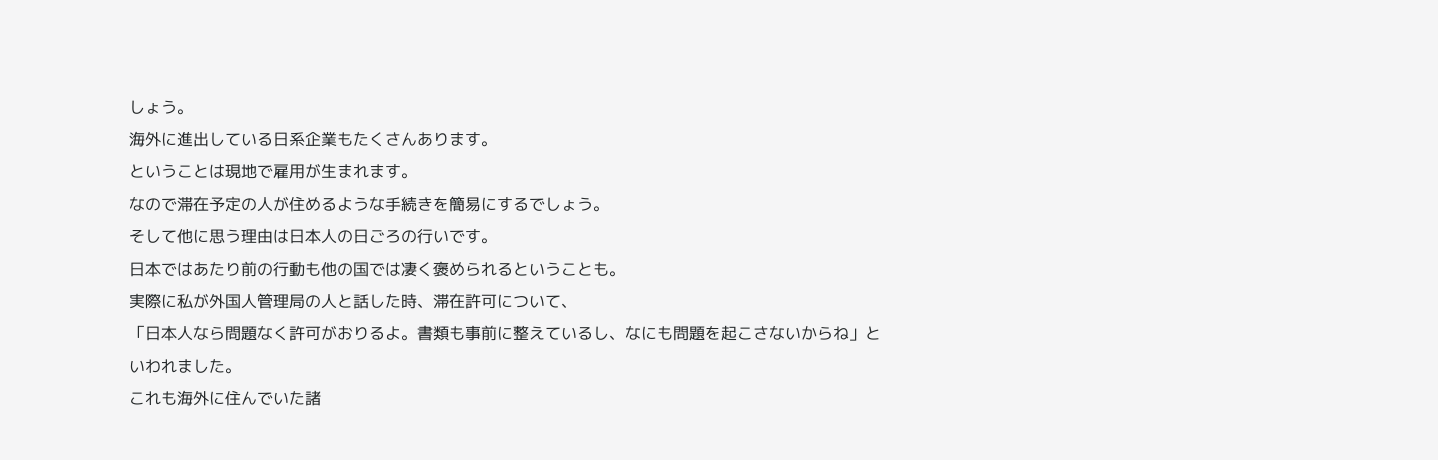しょう。
海外に進出している日系企業もたくさんあります。
ということは現地で雇用が生まれます。
なので滞在予定の人が住めるような手続きを簡易にするでしょう。
そして他に思う理由は日本人の日ごろの行いです。
日本ではあたり前の行動も他の国では凄く褒められるということも。
実際に私が外国人管理局の人と話した時、滞在許可について、
「日本人なら問題なく許可がおりるよ。書類も事前に整えているし、なにも問題を起こさないからね」と
いわれました。
これも海外に住んでいた諸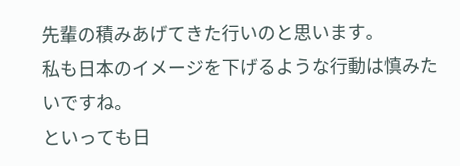先輩の積みあげてきた行いのと思います。
私も日本のイメージを下げるような行動は慎みたいですね。
といっても日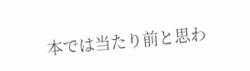本では当たり前と思わ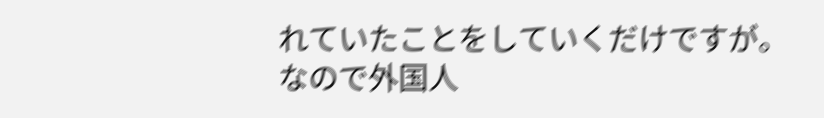れていたことをしていくだけですが。
なので外国人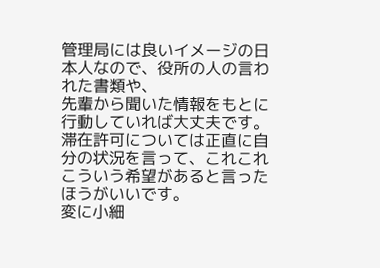管理局には良いイメージの日本人なので、役所の人の言われた書類や、
先輩から聞いた情報をもとに行動していれば大丈夫です。
滞在許可については正直に自分の状況を言って、これこれこういう希望があると言ったほうがいいです。
変に小細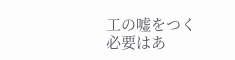工の嘘をつく必要はあ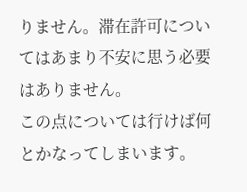りません。滞在許可についてはあまり不安に思う必要はありません。
この点については行けば何とかなってしまいます。